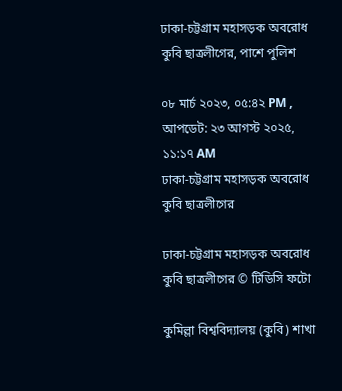ঢাকা-চট্টগ্রাম মহাসড়ক অবরোধ কুবি ছাত্রলীগের, পাশে পুলিশ

০৮ মার্চ ২০২৩, ০৫:৪২ PM , আপডেট: ২৩ আগস্ট ২০২৫, ১১:১৭ AM
ঢাকা-চট্টগ্রাম মহাসড়ক অবরোধ কুবি ছাত্রলীগের

ঢাকা-চট্টগ্রাম মহাসড়ক অবরোধ কুবি ছাত্রলীগের © টিডিসি ফটো

কুমিল্লা বিশ্ববিদ্যালয় (কুবি) শাখা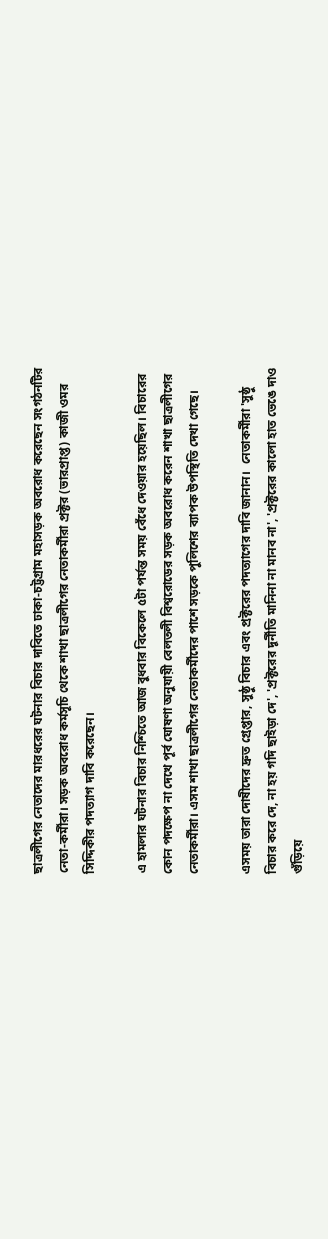ছাত্রলীগের নেতাদের মারধরের ঘটনার বিচার দাবিতে ঢাকা-চট্টগ্রাম মহাসড়ক অবরোধ করেছেন সংগঠনটির নেতা-কর্মীরা। সড়ক অবরোধ কর্মসূচি থেকে শাখা ছাত্রলীগের নেতাকর্মীরা প্রক্টর (ভারপ্রাপ্ত) কাজী ওমর সিদ্দিকীর পদত্যাগ দাবি করেছেন।

এ হামলার ঘটনার বিচার নিশ্চিতে আজ বুধবার বিকেলে ৫টা পর্যন্ত সময় বেঁধে দেওয়ার হয়েছিল। বিচারের কোন পদক্ষেপ না দেখে পূর্ব ঘোষণা অনুযায়ী বেলতলী বিশ্বরোডের সড়ক অবরোধ করেন শাখা ছাত্রলীগের নেতাকর্মীরা। এসম শাখা ছাত্রলীগের নেতাকর্মীদের পাশে সড়কে পুলিশের ব্যাপক উপস্থিতি দেখা গেছে।

এসময় তারা দোষীদের দ্রুত গ্রেপ্তার, সুষ্ঠু বিচার এবং প্রক্টরের পদত্যাগের দাবি জানান।  নেতাকর্মীরা 'সুষ্ঠু বিচার করে দে, না হয় গদি ছাইড়া দে', 'প্রক্টরের দূর্নীতি মানিনা না মানব না', 'প্রক্টরের কালো হাত ভেঙে দাও গুঁড়িয়ে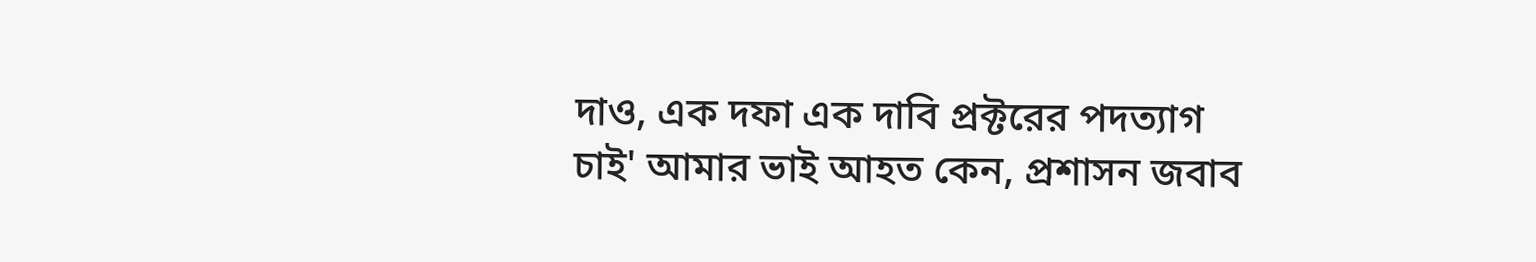দাও, এক দফা এক দাবি প্রক্টরের পদত্যাগ চাই' আমার ভাই আহত কেন, প্রশাসন জবাব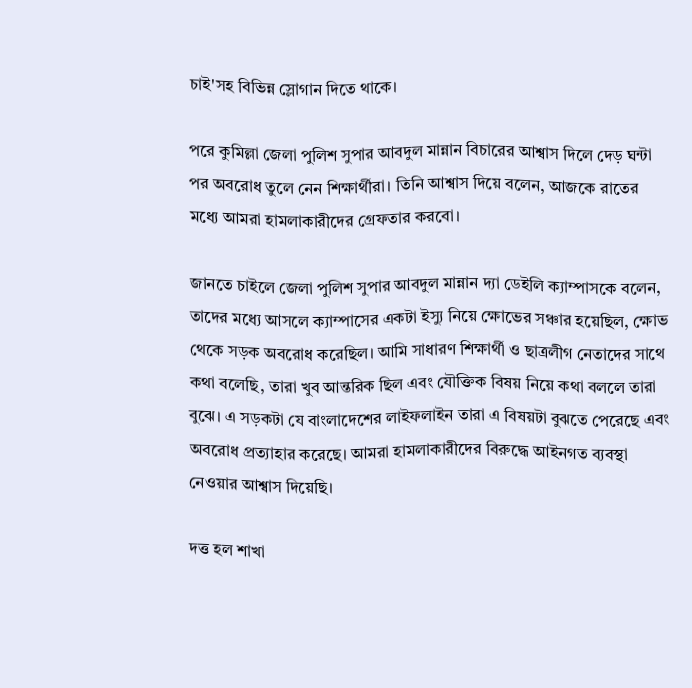চাই'সহ বিভিন্ন স্লোগান দিতে থাকে।

পরে কুমিল্লা জেলা পুলিশ সুপার আবদুল মান্নান বিচারের আশ্বাস দিলে দেড় ঘন্টা পর অবরোধ তুলে নেন শিক্ষার্থীরা। তিনি আশ্বাস দিয়ে বলেন, আজকে রাতের মধ্যে আমরা হামলাকারীদের গ্রেফতার করবো।

জানতে চাইলে জেলা পুলিশ সুপার আবদুল মান্নান দ্যা ডেইলি ক্যাম্পাসকে বলেন, তাদের মধ্যে আসলে ক্যাম্পাসের একটা ইস্যু নিয়ে ক্ষোভের সঞ্চার হয়েছিল, ক্ষোভ থেকে সড়ক অবরোধ করেছিল। আমি সাধারণ শিক্ষার্থী ও ছাত্রলীগ নেতাদের সাথে কথা বলেছি, তারা খুব আন্তরিক ছিল এবং যৌক্তিক বিষয় নিয়ে কথা বললে তারা বুঝে। এ সড়কটা যে বাংলাদেশের লাইফলাইন তারা এ বিষয়টা বুঝতে পেরেছে এবং অবরোধ প্রত্যাহার করেছে। আমরা হামলাকারীদের বিরুদ্ধে আইনগত ব্যবস্থা নেওয়ার আশ্বাস দিয়েছি।

দত্ত হল শাখা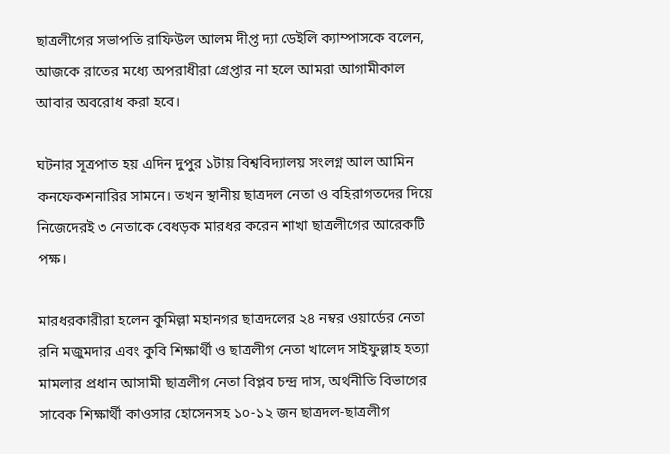ছাত্রলীগের সভাপতি রাফিউল আলম দীপ্ত দ্যা ডেইলি ক্যাম্পাসকে বলেন, আজকে রাতের মধ্যে অপরাধীরা গ্রেপ্তার না হলে আমরা আগামীকাল আবার অবরোধ করা হবে।

ঘটনার সূত্রপাত হয় এদিন দুপুর ১টায় বিশ্ববিদ্যালয় সংলগ্ন আল আমিন কনফেকশনারির সামনে। তখন স্থানীয় ছাত্রদল নেতা ও বহিরাগতদের দিয়ে নিজেদেরই ৩ নেতাকে বেধড়ক মারধর করেন শাখা ছাত্রলীগের আরেকটি পক্ষ।

মারধরকারীরা হলেন কুমিল্লা মহানগর ছাত্রদলের ২৪ নম্বর ওয়ার্ডের নেতা রনি মজুমদার এবং কুবি শিক্ষার্থী ও ছাত্রলীগ নেতা খালেদ সাইফুল্লাহ হত্যা মামলার প্রধান আসামী ছাত্রলীগ নেতা বিপ্লব চন্দ্র দাস, অর্থনীতি বিভাগের সাবেক শিক্ষার্থী কাওসার হোসেনসহ ১০-১২ জন ছাত্রদল-ছাত্রলীগ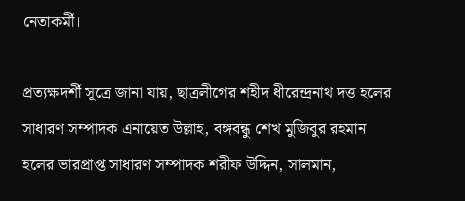নেতাকর্মী।

প্রত্যক্ষদর্শী সূত্রে জানা যায়, ছাত্রলীগের শহীদ ধীরেন্দ্রনাথ দত্ত হলের সাধারণ সম্পাদক এনায়েত উল্লাহ, বঙ্গবন্ধু শেখ মুজিবুর রহমান হলের ভারপ্রাপ্ত সাধারণ সম্পাদক শরীফ উদ্দিন, সালমান,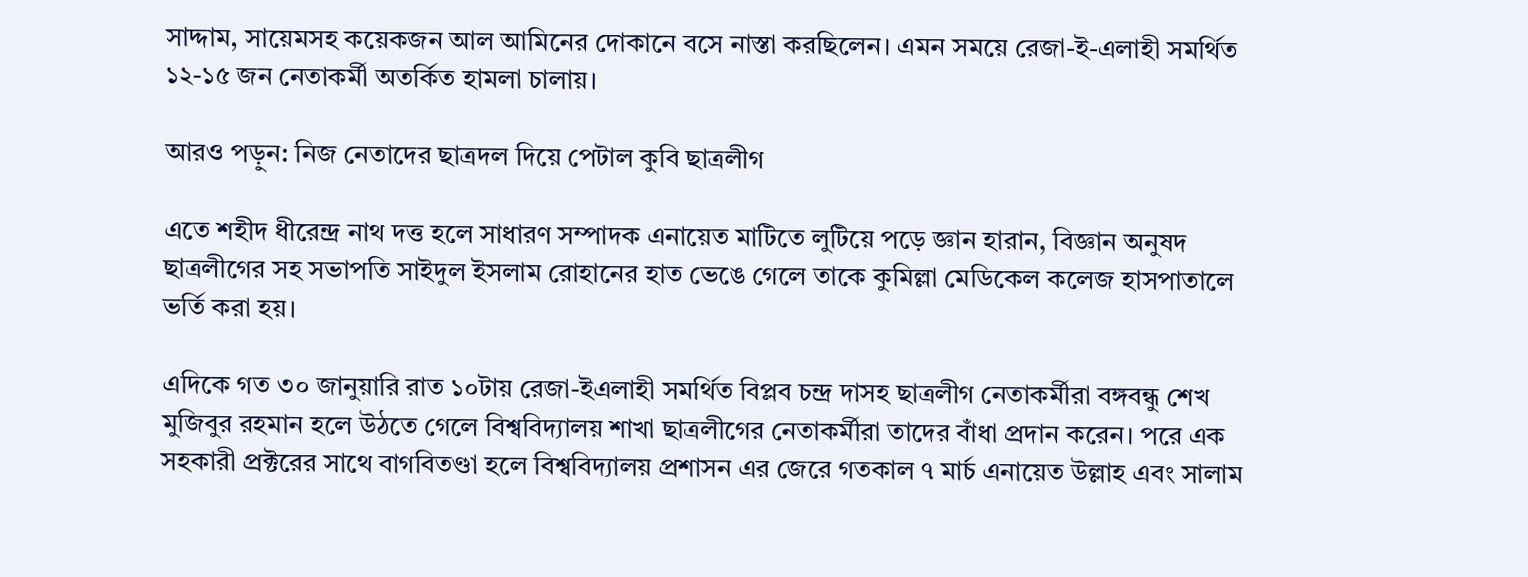সাদ্দাম, সায়েমসহ কয়েকজন আল আমিনের দোকানে বসে নাস্তা করছিলেন। এমন সময়ে রেজা-ই-এলাহী সমর্থিত ১২-১৫ জন নেতাকর্মী অতর্কিত হামলা চালায়।

আরও পড়ুন: নিজ নেতাদের ছাত্রদল দিয়ে পেটাল কুবি ছাত্রলীগ

এতে শহীদ ধীরেন্দ্র নাথ দত্ত হলে সাধারণ সম্পাদক এনায়েত মাটিতে লুটিয়ে পড়ে জ্ঞান হারান, বিজ্ঞান অনুষদ ছাত্রলীগের সহ সভাপতি সাইদুল ইসলাম রোহানের হাত ভেঙে গেলে তাকে কুমিল্লা মেডিকেল কলেজ হাসপাতালে ভর্তি করা হয়।

এদিকে গত ৩০ জানুয়ারি রাত ১০টায় রেজা-ইএলাহী সমর্থিত বিপ্লব চন্দ্র দাসহ ছাত্রলীগ নেতাকর্মীরা বঙ্গবন্ধু শেখ মুজিবুর রহমান হলে উঠতে গেলে বিশ্ববিদ্যালয় শাখা ছাত্রলীগের নেতাকর্মীরা তাদের বাঁধা প্রদান করেন। পরে এক সহকারী প্রক্টরের সাথে বাগবিতণ্ডা হলে বিশ্ববিদ্যালয় প্রশাসন এর জেরে গতকাল ৭ মার্চ এনায়েত উল্লাহ এবং সালাম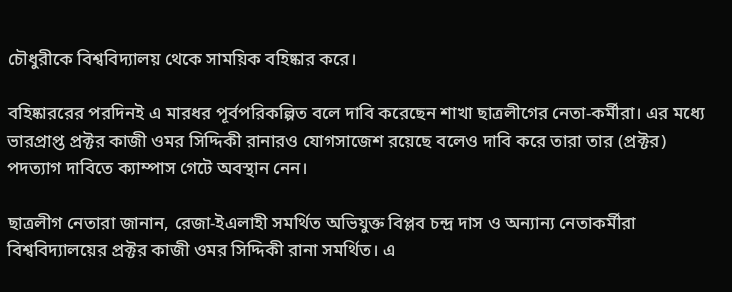চৌধুরীকে বিশ্ববিদ্যালয় থেকে সাময়িক বহিষ্কার করে।

বহিষ্কাররের পরদিনই এ মারধর পূর্বপরিকল্পিত বলে দাবি করেছেন শাখা ছাত্রলীগের নেতা-কর্মীরা। এর মধ্যে ভারপ্রাপ্ত প্রক্টর কাজী ওমর সিদ্দিকী রানারও যোগসাজেশ রয়েছে বলেও দাবি করে তারা তার (প্রক্টর) পদত্যাগ দাবিতে ক্যাম্পাস গেটে অবস্থান নেন।

ছাত্রলীগ নেতারা জানান, রেজা-ইএলাহী সমর্থিত অভিযুক্ত বিপ্লব চন্দ্র দাস ও অন্যান্য নেতাকর্মীরা বিশ্ববিদ্যালয়ের প্রক্টর কাজী ওমর সিদ্দিকী রানা সমর্থিত। এ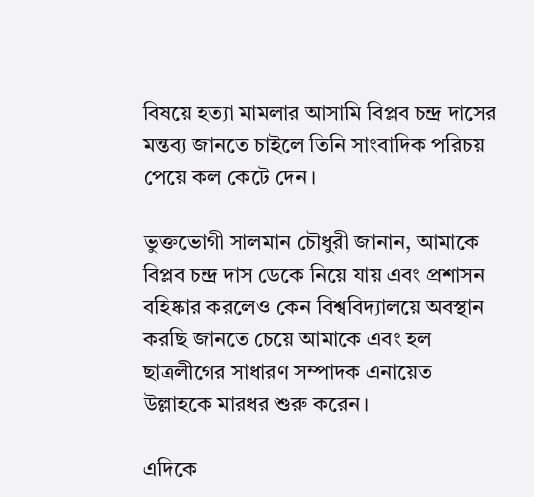বিষয়ে হত্যা মামলার আসামি বিপ্লব চন্দ্র দাসের মন্তব্য জানতে চাইলে তিনি সাংবাদিক পরিচয় পেয়ে কল কেটে দেন।

ভুক্তভোগী সালমান চৌধুরী জানান, আমাকে বিপ্লব চন্দ্র দাস ডেকে নিয়ে যায় এবং প্রশাসন বহিষ্কার করলেও কেন বিশ্ববিদ্যালয়ে অবস্থান করছি জানতে চেয়ে আমাকে এবং হল ছাত্রলীগের সাধারণ সম্পাদক এনায়েত উল্লাহকে মারধর শুরু করেন।

এদিকে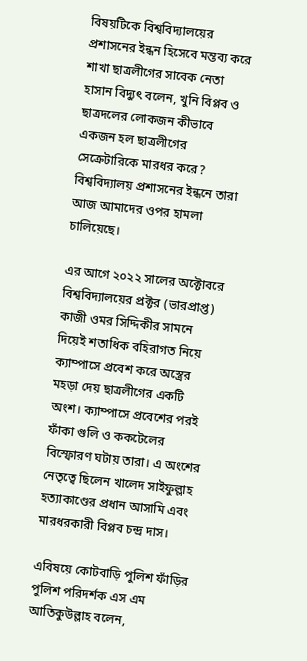বিষয়টিকে বিশ্ববিদ্যালয়ের প্রশাসনের ইন্ধন হিসেবে মন্তব্য করে শাখা ছাত্রলীগের সাবেক নেতা হাসান বিদ্যুৎ বলেন, খুনি বিপ্লব ও ছাত্রদলের লোকজন কীভাবে একজন হল ছাত্রলীগের সেক্রেটারিকে মারধর করে? বিশ্ববিদ্যালয় প্রশাসনের ইন্ধনে তারা আজ আমাদের ওপর হামলা চালিয়েছে।

এর আগে ২০২২ সালের অক্টোবরে বিশ্ববিদ্যালয়ের প্রক্টর (ভারপ্রাপ্ত) কাজী ওমর সিদ্দিকীর সামনে দিয়েই শতাধিক বহিরাগত নিয়ে ক্যাম্পাসে প্রবেশ করে অস্ত্রের মহড়া দেয় ছাত্রলীগের একটি অংশ। ক্যাম্পাসে প্রবেশের পরই ফাঁকা গুলি ও ককটেলের বিস্ফোরণ ঘটায় তারা। এ অংশের নেতৃত্বে ছিলেন খালেদ সাইফুল্লাহ হত্যাকাণ্ডের প্রধান আসামি এবং মারধরকারী বিপ্লব চন্দ্র দাস।

এবিষয়ে কোটবাড়ি পুলিশ ফাঁড়ির পুলিশ পরিদর্শক এস এম আতিকুউল্লাহ বলেন,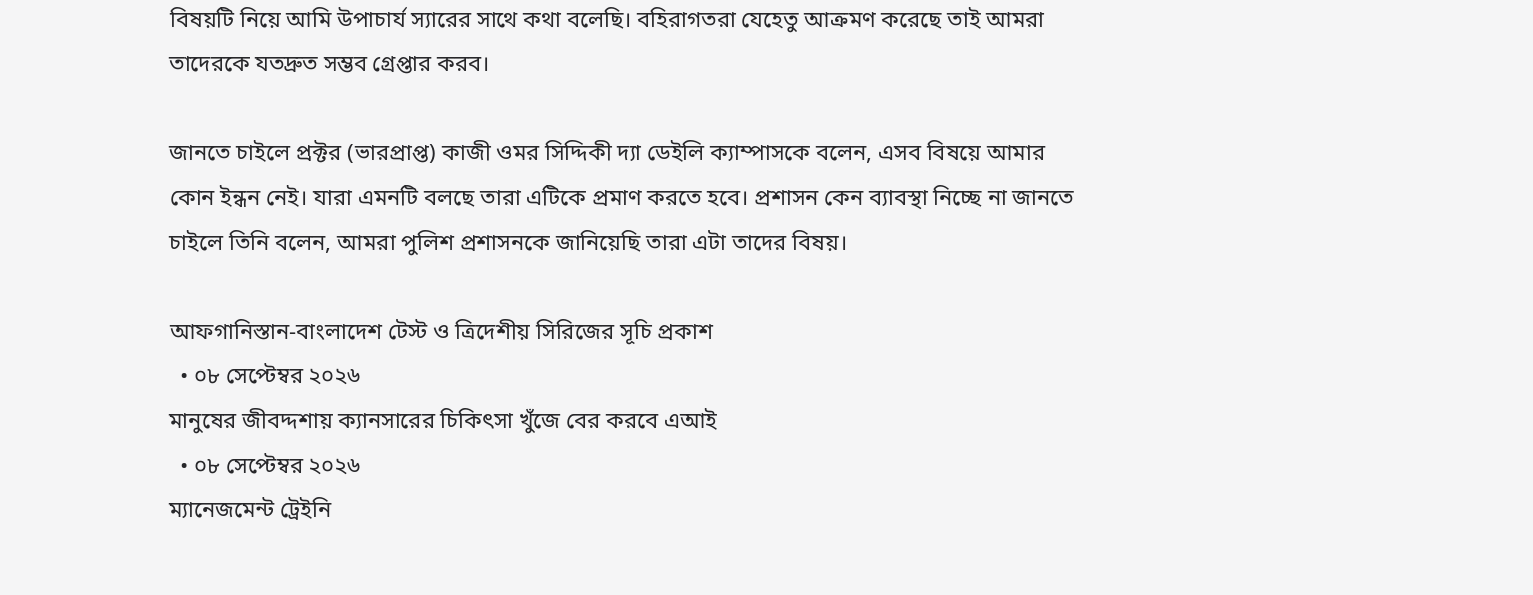বিষয়টি নিয়ে আমি উপাচার্য স্যারের সাথে কথা বলেছি। বহিরাগতরা যেহেতু আক্রমণ করেছে তাই আমরা তাদেরকে যতদ্রুত সম্ভব গ্রেপ্তার করব।

জানতে চাইলে প্রক্টর (ভারপ্রাপ্ত) কাজী ওমর সিদ্দিকী দ্যা ডেইলি ক্যাম্পাসকে বলেন, এসব বিষয়ে আমার কোন ইন্ধন নেই। যারা এমনটি বলছে তারা এটিকে প্রমাণ করতে হবে। প্রশাসন কেন ব্যাবস্থা নিচ্ছে না জানতে চাইলে তিনি বলেন, আমরা পুলিশ প্রশাসনকে জানিয়েছি তারা এটা তাদের বিষয়।

আফগানিস্তান-বাংলাদেশ টেস্ট ও ত্রিদেশীয় সিরিজের সূচি প্রকাশ
  • ০৮ সেপ্টেম্বর ২০২৬
মানুষের জীবদ্দশায় ক্যানসারের চিকিৎসা খুঁজে বের করবে এআই
  • ০৮ সেপ্টেম্বর ২০২৬
ম্যানেজমেন্ট ট্রেইনি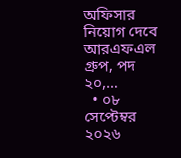অফিসার নিয়োগ দেবে আরএফএল গ্রুপ, পদ ২০,…
  • ০৮ সেপ্টেম্বর ২০২৬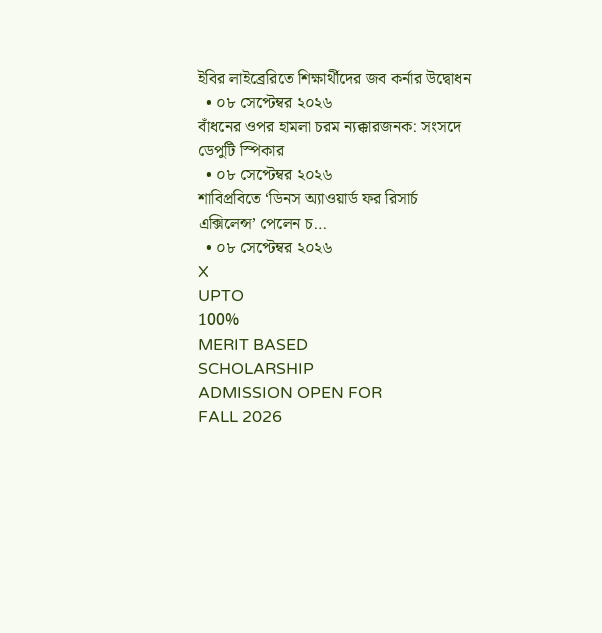ইবির লাইব্রেরিতে শিক্ষার্থীদের জব কর্নার উদ্বোধন
  • ০৮ সেপ্টেম্বর ২০২৬
বাঁধনের ওপর হামলা চরম ন্যক্কারজনক: সংসদে ডেপুটি স্পিকার
  • ০৮ সেপ্টেম্বর ২০২৬
শাবিপ্রবিতে ‘ডিনস অ্যাওয়ার্ড ফর রিসার্চ এক্সিলেন্স’ পেলেন চ…
  • ০৮ সেপ্টেম্বর ২০২৬
X
UPTO
100%
MERIT BASED
SCHOLARSHIP
ADMISSION OPEN FOR
FALL 2026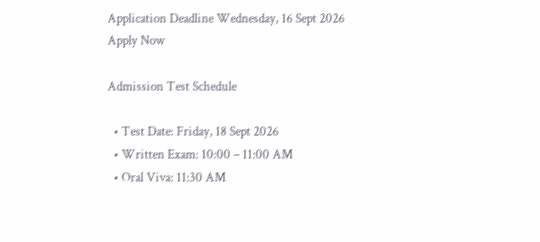Application Deadline Wednesday, 16 Sept 2026
Apply Now

Admission Test Schedule

  • Test Date: Friday, 18 Sept 2026
  • Written Exam: 10:00 – 11:00 AM
  • Oral Viva: 11:30 AM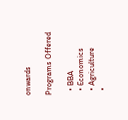onwards

Programs Offered

  • BBA
  • Economics
  • Agriculture
  •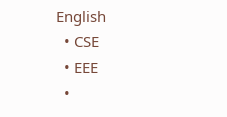English
  • CSE
  • EEE
  •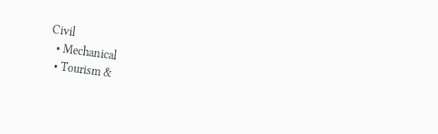Civil
  • Mechanical
  • Tourism &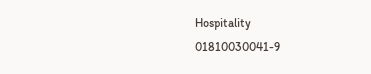Hospitality
01810030041-9